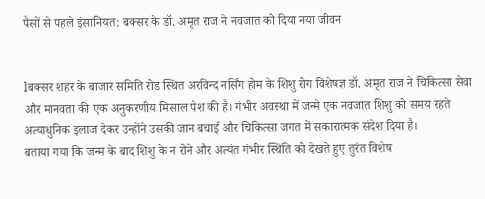पैसों से पहले इंसानियत: बक्सर के डॉ. अमृत राज ने नवजात को दिया नया जीवन


lबक्सर शहर के बाजार समिति रोड स्थित अरविन्द नर्सिंग होम के शिशु रोग विशेषज्ञ डॉ. अमृत राज ने चिकित्सा सेवा और मानवता की एक अनुकरणीय मिसाल पेश की है। गंभीर अवस्था में जन्मे एक नवजात शिशु को समय रहते अत्याधुनिक इलाज देकर उन्होंने उसकी जान बचाई और चिकित्सा जगत में सकारात्मक संदेश दिया है।
बताया गया कि जन्म के बाद शिशु के न रोने और अत्यंत गंभीर स्थिति को देखते हुए तुरंत विशेष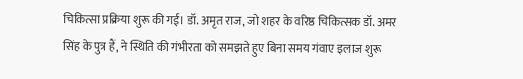चिकित्सा प्रक्रिया शुरू की गई। डॉ. अमृत राज, जो शहर के वरिष्ठ चिकित्सक डॉ. अमर सिंह के पुत्र हैं, ने स्थिति की गंभीरता को समझते हुए बिना समय गंवाए इलाज शुरू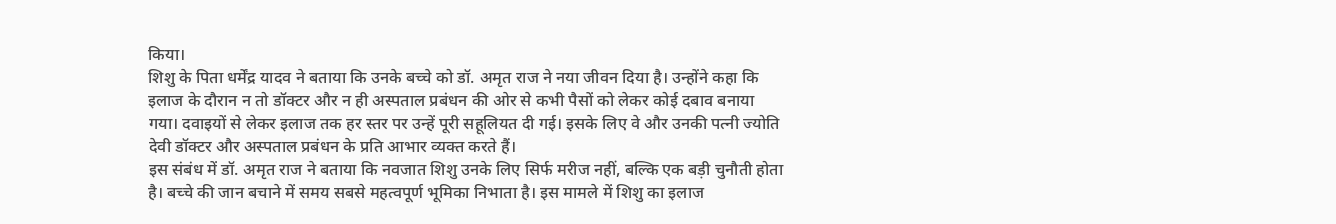किया।
शिशु के पिता धर्मेंद्र यादव ने बताया कि उनके बच्चे को डॉ. अमृत राज ने नया जीवन दिया है। उन्होंने कहा कि इलाज के दौरान न तो डॉक्टर और न ही अस्पताल प्रबंधन की ओर से कभी पैसों को लेकर कोई दबाव बनाया गया। दवाइयों से लेकर इलाज तक हर स्तर पर उन्हें पूरी सहूलियत दी गई। इसके लिए वे और उनकी पत्नी ज्योति देवी डॉक्टर और अस्पताल प्रबंधन के प्रति आभार व्यक्त करते हैं।
इस संबंध में डॉ. अमृत राज ने बताया कि नवजात शिशु उनके लिए सिर्फ मरीज नहीं, बल्कि एक बड़ी चुनौती होता है। बच्चे की जान बचाने में समय सबसे महत्वपूर्ण भूमिका निभाता है। इस मामले में शिशु का इलाज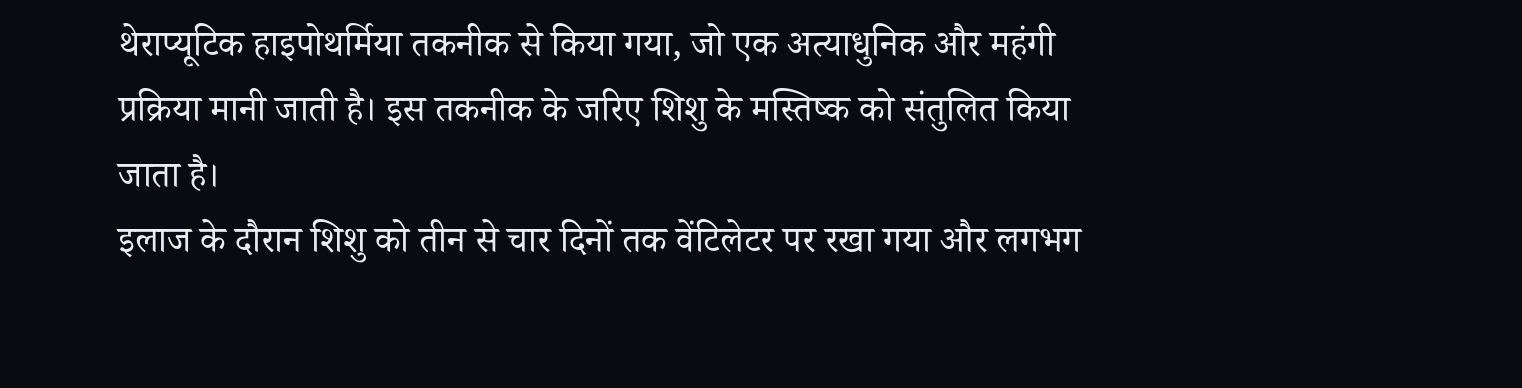थेराप्यूटिक हाइपोथर्मिया तकनीक से किया गया, जो एक अत्याधुनिक और महंगी प्रक्रिया मानी जाती है। इस तकनीक के जरिए शिशु के मस्तिष्क को संतुलित किया जाता है।
इलाज के दौरान शिशु को तीन से चार दिनों तक वेंटिलेटर पर रखा गया और लगभग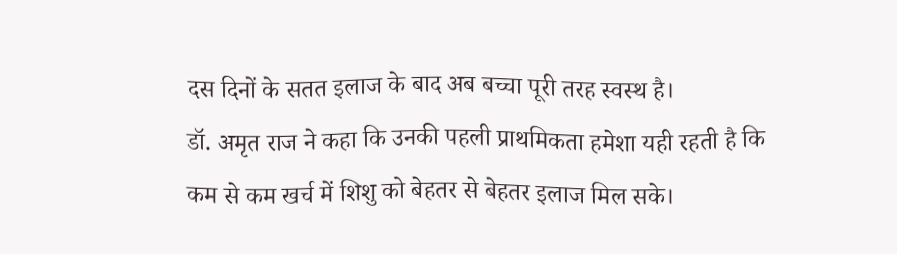दस दिनों के सतत इलाज के बाद अब बच्चा पूरी तरह स्वस्थ है।
डॉ. अमृत राज ने कहा कि उनकी पहली प्राथमिकता हमेशा यही रहती है कि कम से कम खर्च में शिशु को बेहतर से बेहतर इलाज मिल सके।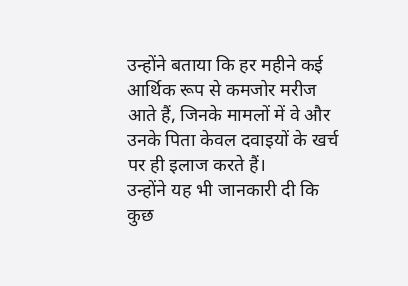उन्होंने बताया कि हर महीने कई आर्थिक रूप से कमजोर मरीज आते हैं, जिनके मामलों में वे और उनके पिता केवल दवाइयों के खर्च पर ही इलाज करते हैं।
उन्होंने यह भी जानकारी दी कि कुछ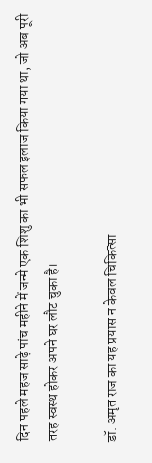दिन पहले महज साढ़े पांच महीने में जन्मे एक शिशु का भी सफल इलाज किया गया था, जो अब पूरी तरह स्वस्थ होकर अपने घर लौट चुका है।

डॉ. अमृत राज का यह प्रयास न केवल चिकित्सा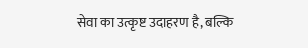सेवा का उत्कृष्ट उदाहरण है, बल्कि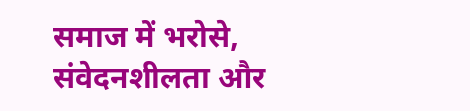समाज में भरोसे, संवेदनशीलता और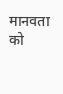मानवता को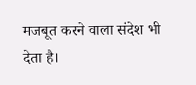मजबूत करने वाला संदेश भी देता है।